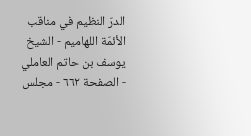الدرّ النظيم في مناقب الأئمّة اللهاميم - الشيخ يوسف بن حاتم العاملي - الصفحة ٦٦٢ - مجلس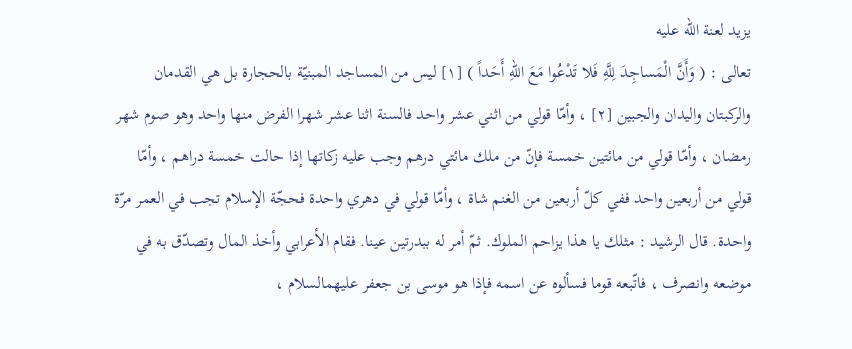يزيد لعنة الله عليه
تعالى : ( وَأَنَّ الْمَساجِدَ لِلَّهِ فَلا تَدْعُوا مَعَ اللهِ أَحَداً ) [١] ليس من المساجد المبنيّة بالحجارة بل هي القدمان والركبتان واليدان والجبين [٢] ، وأمّا قولي من اثني عشر واحد فالسنة اثنا عشر شهرا الفرض منها واحد وهو صوم شهر رمضان ، وأمّا قولي من مائتين خمسة فإنّ من ملك مائتي درهم وجب عليه زكاتها إذا حالت خمسة دراهم ، وأمّا قولي من أربعين واحد ففي كلّ أربعين من الغنم شاة ، وأمّا قولي في دهري واحدة فحجّة الإسلام تجب في العمر مرّة واحدة. قال الرشيد : مثلك يا هذا يزاحم الملوك. ثمّ أمر له ببدرتين عينا. فقام الأعرابي وأخذ المال وتصدّق به في موضعه وانصرف ، فاتّبعه قوما فسألوه عن اسمه فإذا هو موسى بن جعفر عليهمالسلام ،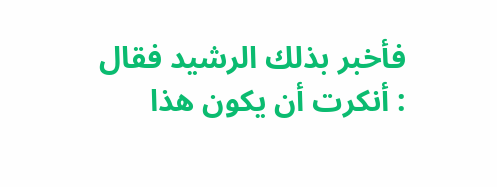فأخبر بذلك الرشيد فقال : أنكرت أن يكون هذا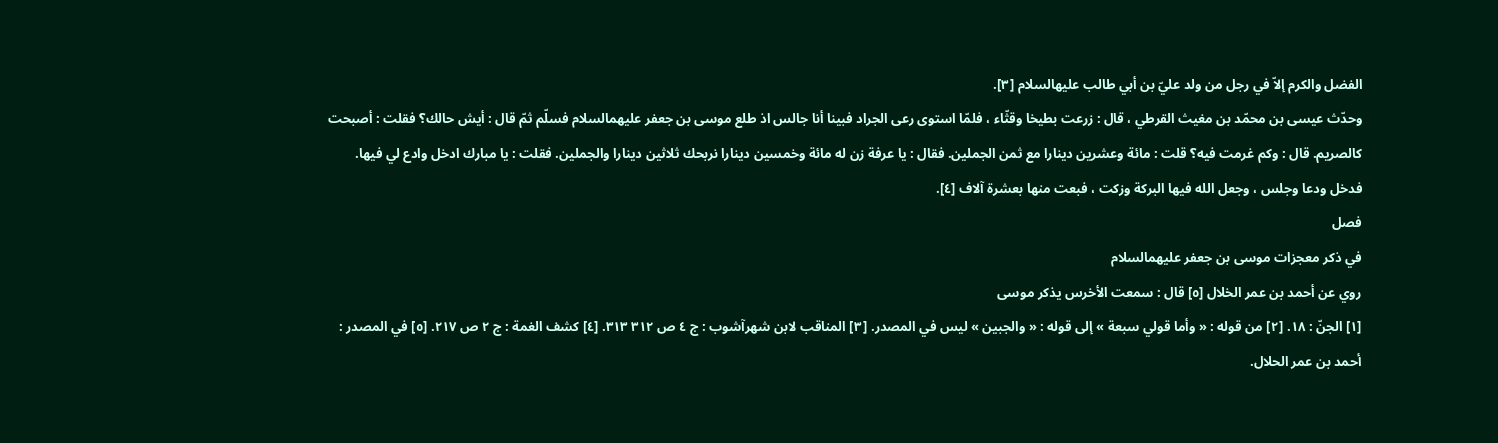الفضل والكرم إلاّ في رجل من ولد عليّ بن أبي طالب عليهالسلام [٣].
وحدّث عيسى بن محمّد بن مغيث القرطي ، قال : زرعت بطيخا وقثّاء ، فلمّا استوى رعى الجراد فبينا أنا جالس اذ طلع موسى بن جعفر عليهمالسلام فسلّم ثمّ قال : أيش حالك؟ فقلت : أصبحت كالصريم. قال : وكم غرمت فيه؟ قلت : مائة وعشرين دينارا مع ثمن الجملين. فقال : يا عرفة زن له مائة وخمسين دينارا نربحك ثلاثين دينارا والجملين. فقلت : يا مبارك ادخل وادع لي فيها. فدخل ودعا وجلس ، وجعل الله فيها البركة وزكت ، فبعت منها بعشرة آلاف [٤].
فصل
في ذكر معجزات موسى بن جعفر عليهمالسلام
روي عن أحمد بن عمر الخلال [٥] قال : سمعت الأخرس يذكر موسى
[١] الجنّ : ١٨. [٢] من قوله : « وأما قولي سبعة » إلى قوله : « والجبين » ليس في المصدر. [٣] المناقب لابن شهرآشوب : ج ٤ ص ٣١٢ ٣١٣. [٤] كشف الغمة : ج ٢ ص ٢١٧. [٥] في المصدر : أحمد بن عمر الحلال.